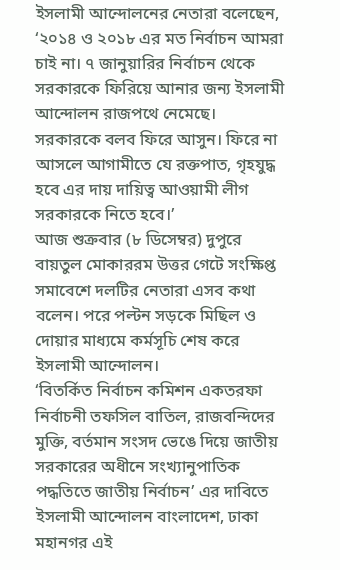ইসলামী আন্দোলনের নেতারা বলেছেন, ‘২০১৪ ও ২০১৮ এর মত নির্বাচন আমরা চাই না। ৭ জানুয়ারির নির্বাচন থেকে সরকারকে ফিরিয়ে আনার জন্য ইসলামী আন্দোলন রাজপথে নেমেছে। সরকারকে বলব ফিরে আসুন। ফিরে না আসলে আগামীতে যে রক্তপাত, গৃহযুদ্ধ হবে এর দায় দায়িত্ব আওয়ামী লীগ সরকারকে নিতে হবে।’
আজ শুক্রবার (৮ ডিসেম্বর) দুপুরে বায়তুল মোকাররম উত্তর গেটে সংক্ষিপ্ত সমাবেশে দলটির নেতারা এসব কথা বলেন। পরে পল্টন সড়কে মিছিল ও দোয়ার মাধ্যমে কর্মসূচি শেষ করে ইসলামী আন্দোলন।
‘বিতর্কিত নির্বাচন কমিশন একতরফা নির্বাচনী তফসিল বাতিল, রাজবন্দিদের মুক্তি, বর্তমান সংসদ ভেঙে দিয়ে জাতীয় সরকারের অধীনে সংখ্যানুপাতিক পদ্ধতিতে জাতীয় নির্বাচন’ এর দাবিতে ইসলামী আন্দোলন বাংলাদেশ, ঢাকা মহানগর এই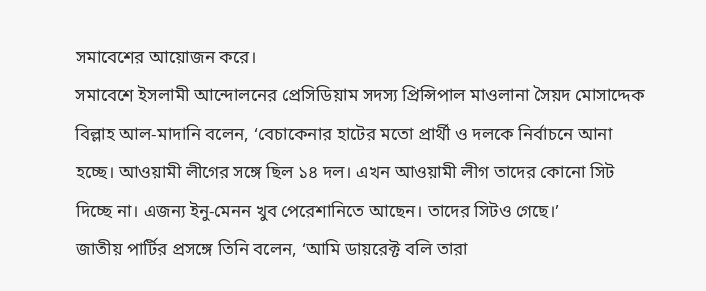সমাবেশের আয়োজন করে।
সমাবেশে ইসলামী আন্দোলনের প্রেসিডিয়াম সদস্য প্রিন্সিপাল মাওলানা সৈয়দ মোসাদ্দেক বিল্লাহ আল-মাদানি বলেন, ‘বেচাকেনার হাটের মতো প্রার্থী ও দলকে নির্বাচনে আনা হচ্ছে। আওয়ামী লীগের সঙ্গে ছিল ১৪ দল। এখন আওয়ামী লীগ তাদের কোনো সিট দিচ্ছে না। এজন্য ইনু-মেনন খুব পেরেশানিতে আছেন। তাদের সিটও গেছে।’
জাতীয় পার্টির প্রসঙ্গে তিনি বলেন, ‘আমি ডায়রেক্ট বলি তারা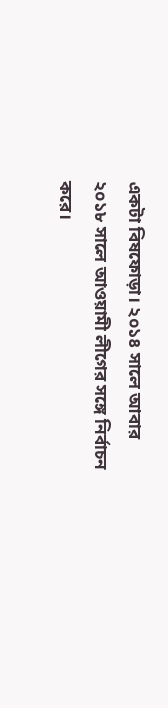একটা বিষফোড়া। ২০১৪ সালে আবার ২০১৮ সালে আওয়ামী লীগের সঙ্গে নির্বাচন করে।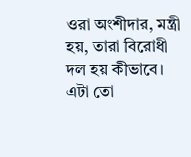ওরা অংশীদার, মন্ত্রী হয়, তারা বিরোধী দল হয় কীভাবে। এটা তো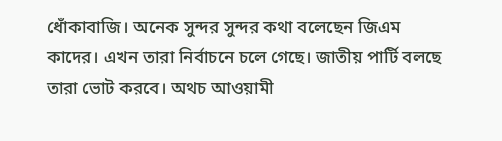ধোঁকাবাজি। অনেক সুন্দর সুন্দর কথা বলেছেন জিএম কাদের। এখন তারা নির্বাচনে চলে গেছে। জাতীয় পার্টি বলছে তারা ভোট করবে। অথচ আওয়ামী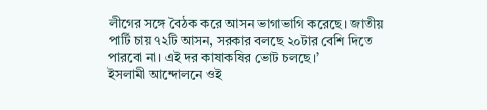লীগের সঙ্গে বৈঠক করে আসন ভাগাভাগি করেছে। জাতীয় পার্টি চায় ৭২টি আসন, সরকার বলছে ২০টার বেশি দিতে পারবো না। এই দর কাষাকষির ভোট চলছে।’
ইসলামী আন্দোলনে ওই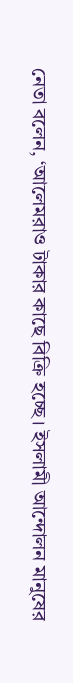নেতা বলেন, ‘আলেমরাও টাকার কাছে বিক্রি হচ্ছে। ইসলামী আন্দোলন মানুষের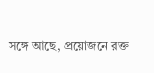সঙ্গে আছে, প্রয়োজনে রক্ত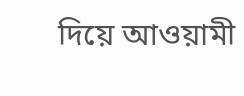দিয়ে আওয়ামী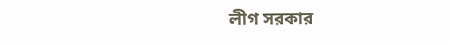লীগ সরকার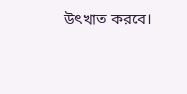উৎখাত করবে।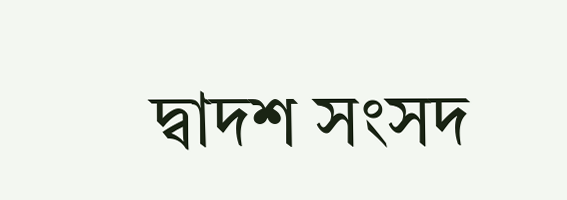দ্বাদশ সংসদ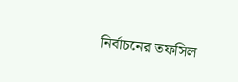নির্বাচনের তফসিল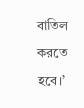বাতিল করতে হবে।’